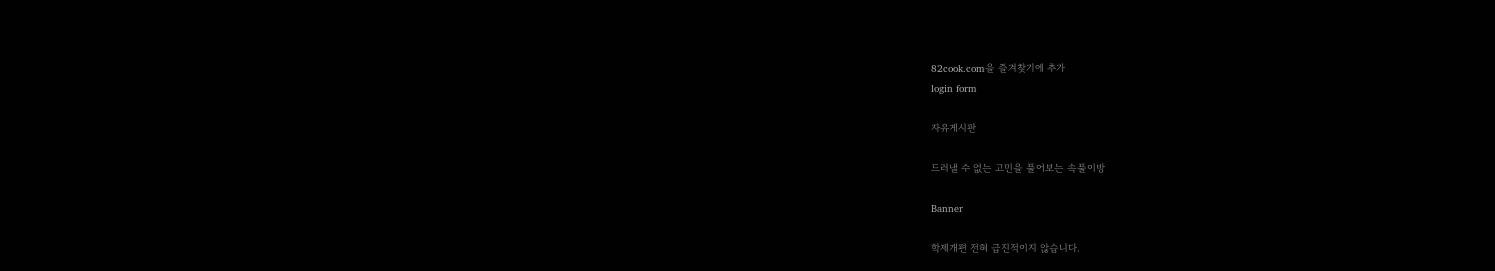82cook.com을 즐겨찾기에 추가
login form

자유게시판

드러낼 수 없는 고민을 풀어보는 속풀이방

Banner

학제개편 전혀 급진적이지 않습니다.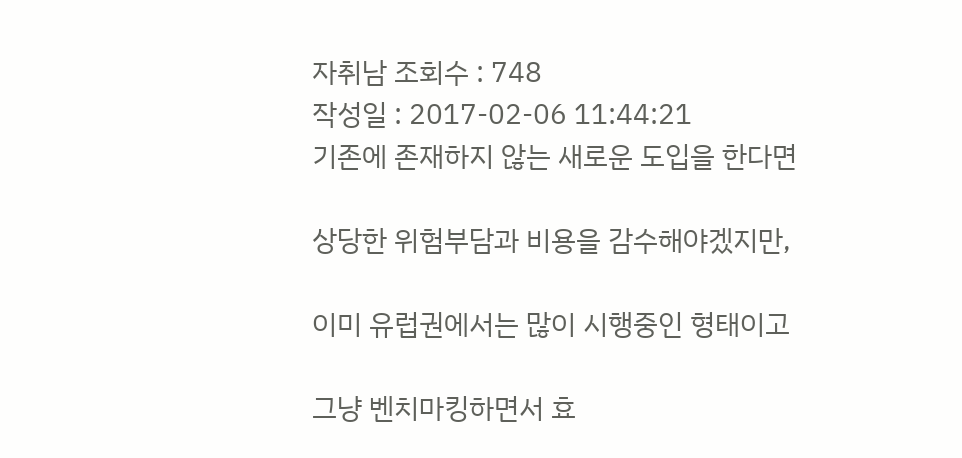자취남 조회수 : 748
작성일 : 2017-02-06 11:44:21
기존에 존재하지 않는 새로운 도입을 한다면

상당한 위험부담과 비용을 감수해야겠지만,

이미 유럽권에서는 많이 시행중인 형태이고

그냥 벤치마킹하면서 효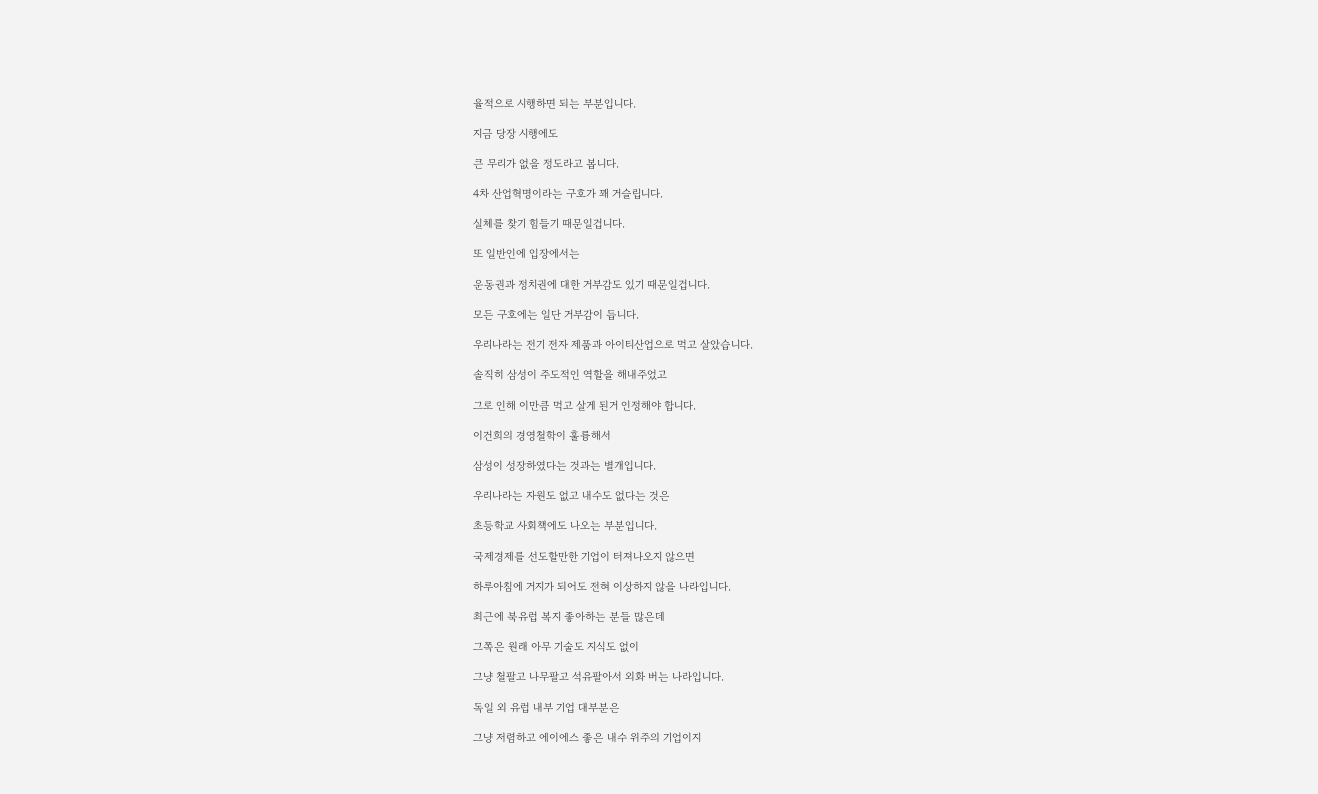율적으로 시행하면 되는 부분입니다.

지금 당장 시행에도

큰 무리가 없을 정도라고 봅니다.

4차 산업혁명이라는 구호가 꽤 거슬립니다.

실체를 찾기 힘들기 때문일겁니다.

또 일반인에 입장에서는

운동권과 정치권에 대한 거부감도 있기 때문일겁니다.

모든 구호에는 일단 거부감이 듭니다.

우리나라는 전기 전자 제품과 아이티산업으로 먹고 살았습니다.

솔직히 삼성이 주도적인 역할을 해내주었고

그로 인해 이만큼 먹고 살게 된거 인정해야 합니다.

이건희의 경영철학이 훌륭해서

삼성이 성장하였다는 것과는 별개입니다.

우리나라는 자원도 없고 내수도 없다는 것은

초등학교 사회책에도 나오는 부분입니다.

국제경제를 선도할만한 기업이 터져나오지 않으면

하루아침에 거지가 되어도 전혀 이상하지 않을 나라입니다.

최근에 북유럽 복지 좋아하는 분들 많은데

그쪽은 원래 아무 기술도 지식도 없이

그냥 철팔고 나무팔고 석유팔아서 외화 버는 나라입니다.

독일 외 유럽 내부 기업 대부분은

그냥 저렴하고 에이에스 좋은 내수 위주의 기업이지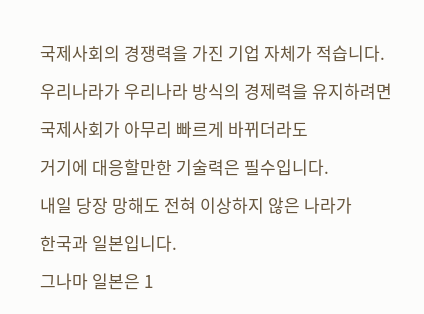국제사회의 경쟁력을 가진 기업 자체가 적습니다.

우리나라가 우리나라 방식의 경제력을 유지하려면

국제사회가 아무리 빠르게 바뀌더라도

거기에 대응할만한 기술력은 필수입니다.

내일 당장 망해도 전혀 이상하지 않은 나라가

한국과 일본입니다.

그나마 일본은 1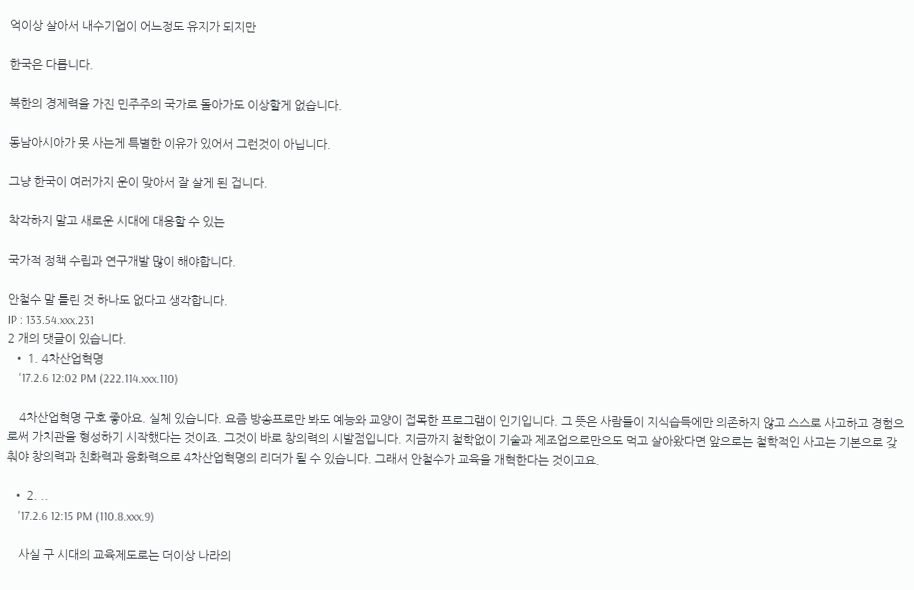억이상 살아서 내수기업이 어느정도 유지가 되지만

한국은 다릅니다.

북한의 경제력을 가진 민주주의 국가로 돌아가도 이상할게 없습니다.

동남아시아가 못 사는게 특별한 이유가 있어서 그런것이 아닙니다.

그냥 한국이 여러가지 운이 맞아서 잘 살게 된 겁니다.

착각하지 말고 새로운 시대에 대응할 수 있는

국가적 정책 수립과 연구개발 많이 해야합니다.

안철수 말 틀린 것 하나도 없다고 생각합니다.
IP : 133.54.xxx.231
2 개의 댓글이 있습니다.
  • 1. 4차산업혁명
    '17.2.6 12:02 PM (222.114.xxx.110)

    4차산업혁명 구호 좋아요. 실체 있습니다. 요즘 방송프로만 봐도 예능와 교양이 접목한 프로그램이 인기입니다. 그 뜻은 사람들이 지식습득에만 의존하지 않고 스스로 사고하고 경험으로써 가치관을 형성하기 시작했다는 것이죠. 그것이 바로 창의력의 시발점입니다. 지금까지 철학없이 기술과 제조업으로만으도 먹고 살아왔다면 앞으로는 철학적인 사고는 기본으로 갖춰야 창의력과 친화력과 융화력으로 4차산업혁명의 리더가 될 수 있습니다. 그래서 안철수가 교육을 개혁한다는 것이고요.

  • 2. ..
    '17.2.6 12:15 PM (110.8.xxx.9)

    사실 구 시대의 교육제도로는 더이상 나라의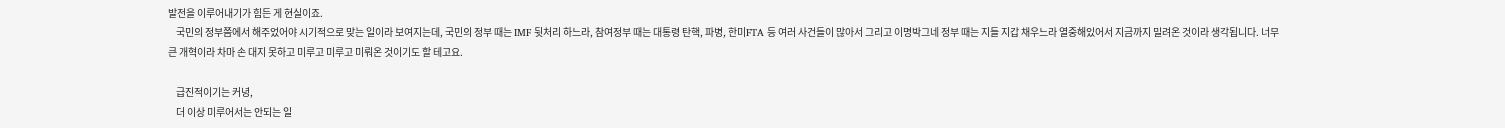발전을 이루어내기가 힘든 게 현실이죠.
    국민의 정부쯤에서 해주었어야 시기적으로 맞는 일이라 보여지는데, 국민의 정부 때는 IMF 뒷처리 하느라, 참여정부 때는 대통령 탄핵, 파병, 한미FTA 등 여러 사건들이 많아서 그리고 이명박그네 정부 때는 지들 지갑 채우느라 열중해있어서 지금까지 밀려온 것이라 생각됩니다. 너무 큰 개혁이라 차마 손 대지 못하고 미루고 미루고 미뤄온 것이기도 할 테고요.

    급진적이기는 커녕,
    더 이상 미루어서는 안되는 일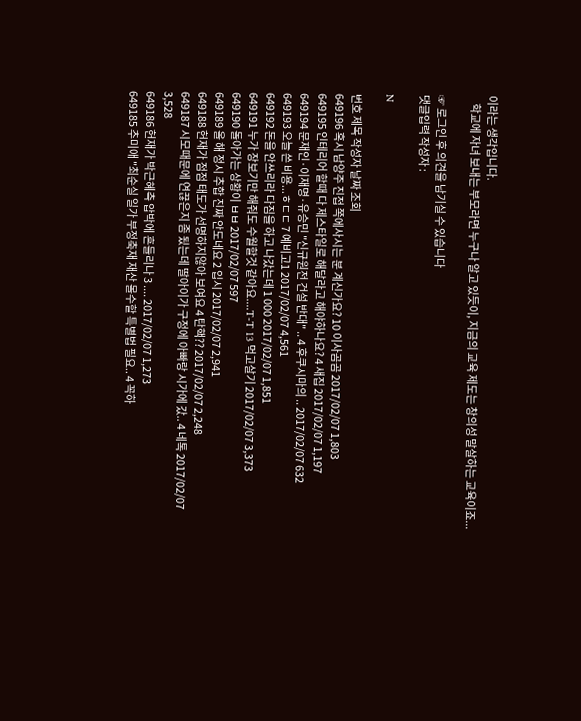이라는 생각입니다.
    학교에 자녀 보내는 부모라면 누구나 알고 있듯이, 지금의 교육 제도는 창의성 말살하는 교육이죠...

☞ 로그인 후 의견을 남기실 수 있습니다
댓글입력 작성자 :

N

번호 제목 작성자 날짜 조회
649196 혹시 남양주 진접 쪽에사시는 분 계신가요? 10 이사곰곰 2017/02/07 1,803
649195 인테리어 할때 다 제스타일로 해달라고 해야하나요? 4 새집 2017/02/07 1,197
649194 문재인·이재명·유승민 "신규원전 건설 반대" .. 4 후쿠시마의 .. 2017/02/07 632
649193 오늘 쓴 비용...ㅎㄷㄷ 7 예비고1 2017/02/07 4,561
649192 돈을 안쓰리라 다짐을 하고 나갔는데 1 000 2017/02/07 1,851
649191 누가 장보기만 해줘도 수월할것 같아요....T-T 13 먹고살기 2017/02/07 3,373
649190 돌아가는 상황이 ㅂㅂ 2017/02/07 597
649189 올 해 정시 추합 진짜 안도네요 2 입시 2017/02/07 2,941
649188 헌재가 점점 태도가 선명하지않아 보여요 4 탄핵?? 2017/02/07 2,248
649187 시모때문에 연끊은지 좀 됬는데 딸아이가 구정에 아빠랑 시가에 갔.. 4 네톡 2017/02/07 3,528
649186 헌재가 박근혜측 압박에 흔들리나 3 .... 2017/02/07 1,273
649185 추미애 "최순실 일가 부정축재 재산 몰수할 특별법 필요.. 4 꼭하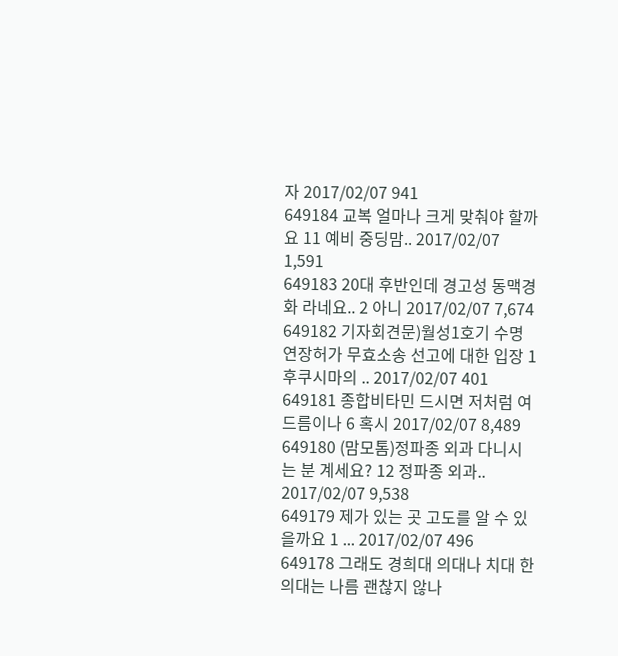자 2017/02/07 941
649184 교복 얼마나 크게 맞춰야 할까요 11 예비 중딩맘.. 2017/02/07 1,591
649183 20대 후반인데 경고성 동맥경화 라네요.. 2 아니 2017/02/07 7,674
649182 기자회견문)월성1호기 수명연장허가 무효소송 선고에 대한 입장 1 후쿠시마의 .. 2017/02/07 401
649181 종합비타민 드시면 저처럼 여드름이나 6 혹시 2017/02/07 8,489
649180 (맘모톰)정파종 외과 다니시는 분 계세요? 12 정파종 외과.. 2017/02/07 9,538
649179 제가 있는 곳 고도를 알 수 있을까요 1 ... 2017/02/07 496
649178 그래도 경희대 의대나 치대 한의대는 나름 괜찮지 않나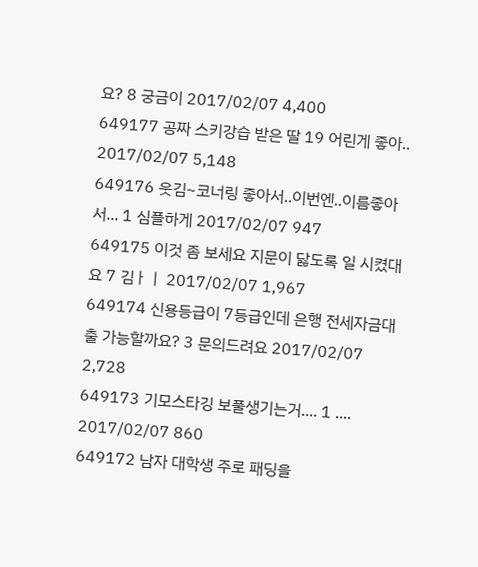요? 8 궁금이 2017/02/07 4,400
649177 공짜 스키강습 받은 딸 19 어린게 좋아.. 2017/02/07 5,148
649176 웃김~코너링 좋아서..이번엔..이름좋아서... 1 심플하게 2017/02/07 947
649175 이것 좀 보세요 지문이 닳도록 일 시켰대요 7 김ㅏㅣ 2017/02/07 1,967
649174 신용등급이 7등급인데 은행 전세자금대출 가능할까요? 3 문의드려요 2017/02/07 2,728
649173 기모스타깅 보풀생기는거.... 1 .... 2017/02/07 860
649172 남자 대학생 주로 패딩을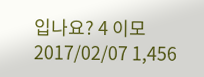입나요? 4 이모 2017/02/07 1,456